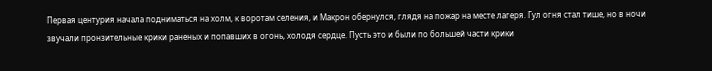Первая центурия начала подниматься на холм, к воротам селения, и Макрон обернулся, глядя на пожар на месте лагеря. Гул огня стал тише, но в ночи звучали пронзительные крики раненых и попавших в огонь, холодя сердце. Пусть это и были по большей части крики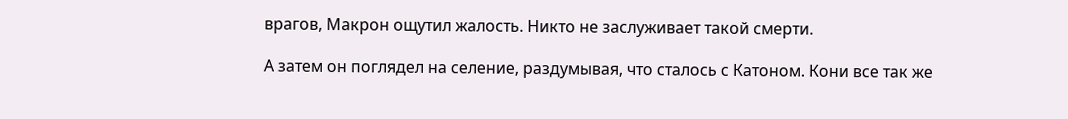врагов, Макрон ощутил жалость. Никто не заслуживает такой смерти.

А затем он поглядел на селение, раздумывая, что сталось с Катоном. Кони все так же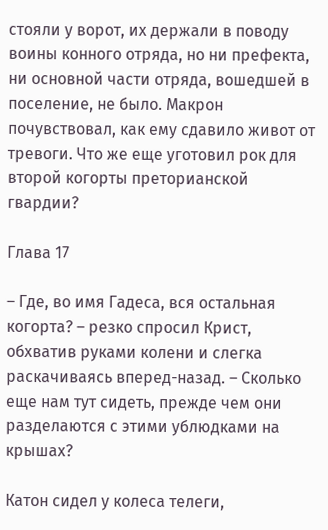стояли у ворот, их держали в поводу воины конного отряда, но ни префекта, ни основной части отряда, вошедшей в поселение, не было. Макрон почувствовал, как ему сдавило живот от тревоги. Что же еще уготовил рок для второй когорты преторианской гвардии?

Глава 17

– Где, во имя Гадеса, вся остальная когорта? – резко спросил Крист, обхватив руками колени и слегка раскачиваясь вперед-назад. – Сколько еще нам тут сидеть, прежде чем они разделаются с этими ублюдками на крышах?

Катон сидел у колеса телеги,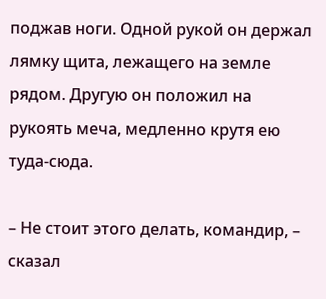поджав ноги. Одной рукой он держал лямку щита, лежащего на земле рядом. Другую он положил на рукоять меча, медленно крутя ею туда-сюда.

– Не стоит этого делать, командир, – сказал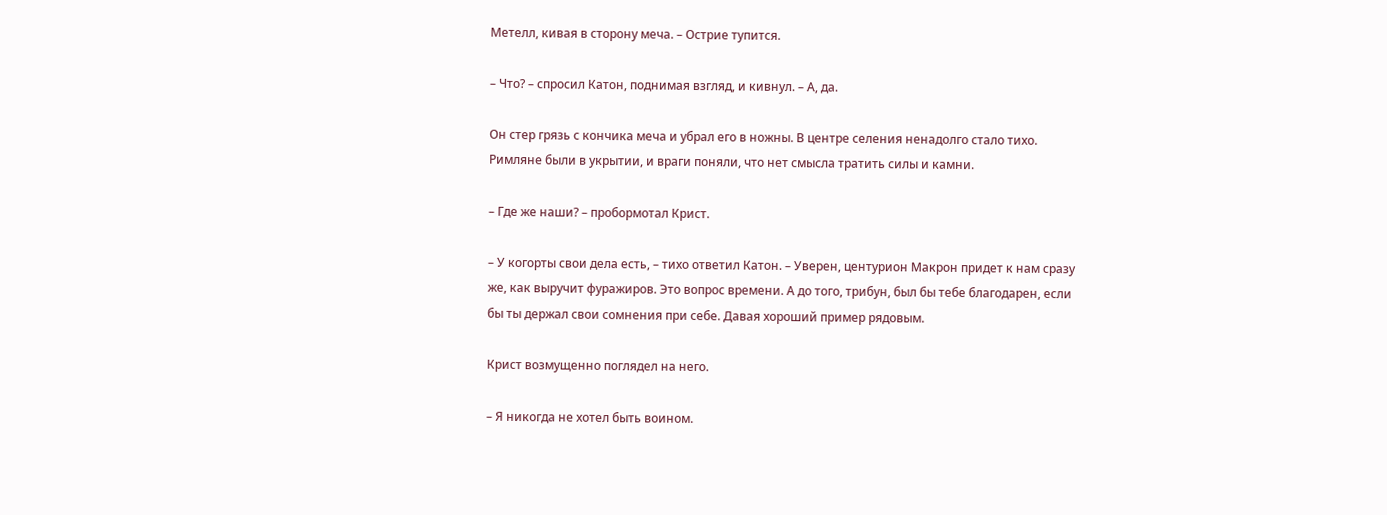Метелл, кивая в сторону меча. – Острие тупится.

– Что? – спросил Катон, поднимая взгляд, и кивнул. – А, да.

Он стер грязь с кончика меча и убрал его в ножны. В центре селения ненадолго стало тихо. Римляне были в укрытии, и враги поняли, что нет смысла тратить силы и камни.

– Где же наши? – пробормотал Крист.

– У когорты свои дела есть, – тихо ответил Катон. – Уверен, центурион Макрон придет к нам сразу же, как выручит фуражиров. Это вопрос времени. А до того, трибун, был бы тебе благодарен, если бы ты держал свои сомнения при себе. Давая хороший пример рядовым.

Крист возмущенно поглядел на него.

– Я никогда не хотел быть воином.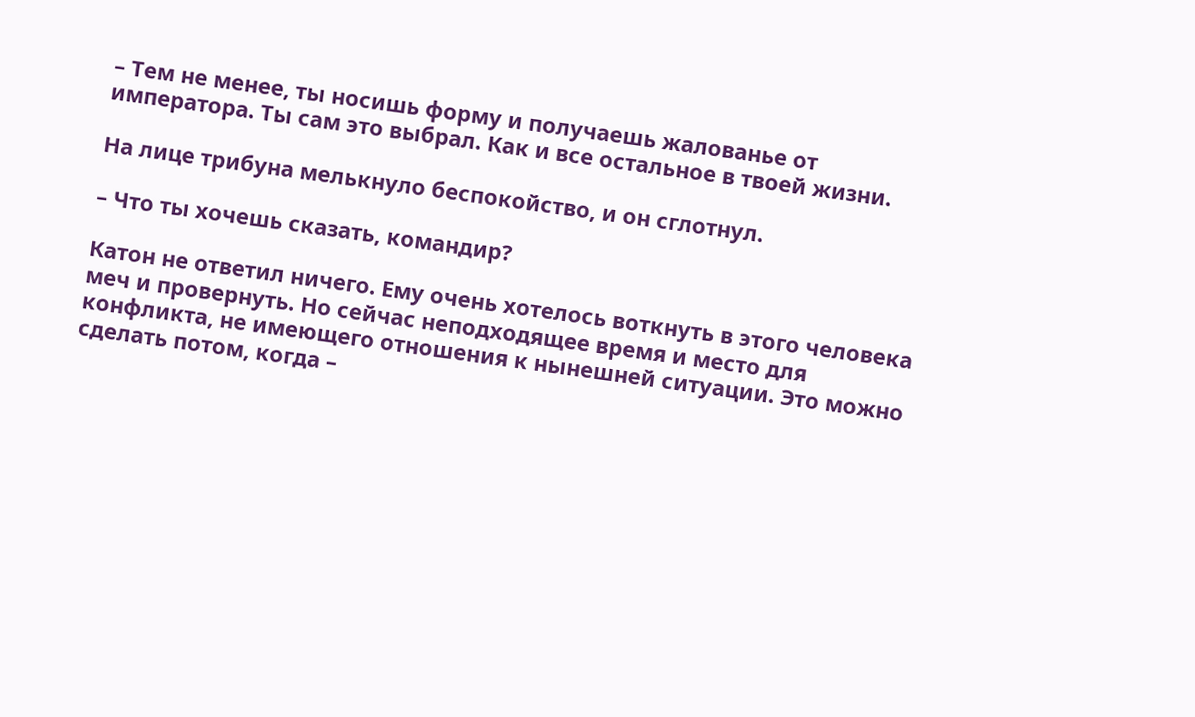– Тем не менее, ты носишь форму и получаешь жалованье от императора. Ты сам это выбрал. Как и все остальное в твоей жизни.

На лице трибуна мелькнуло беспокойство, и он сглотнул.

– Что ты хочешь сказать, командир?

Катон не ответил ничего. Ему очень хотелось воткнуть в этого человека меч и провернуть. Но сейчас неподходящее время и место для конфликта, не имеющего отношения к нынешней ситуации. Это можно сделать потом, когда –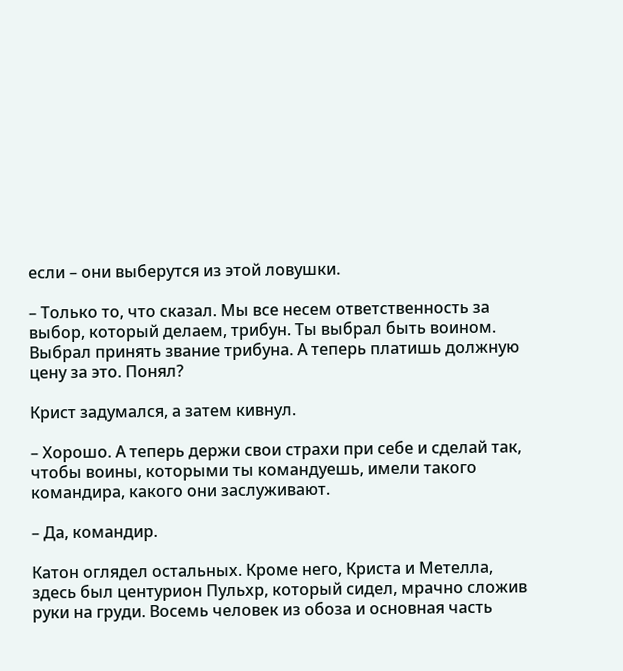если – они выберутся из этой ловушки.

– Только то, что сказал. Мы все несем ответственность за выбор, который делаем, трибун. Ты выбрал быть воином. Выбрал принять звание трибуна. А теперь платишь должную цену за это. Понял?

Крист задумался, а затем кивнул.

– Хорошо. А теперь держи свои страхи при себе и сделай так, чтобы воины, которыми ты командуешь, имели такого командира, какого они заслуживают.

– Да, командир.

Катон оглядел остальных. Кроме него, Криста и Метелла, здесь был центурион Пульхр, который сидел, мрачно сложив руки на груди. Восемь человек из обоза и основная часть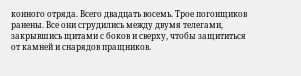конного отряда. Всего двадцать восемь. Трое погонщиков ранены. Все они сгрудились между двумя телегами, закрывшись щитами с боков и сверху, чтобы защититься от камней и снарядов пращников.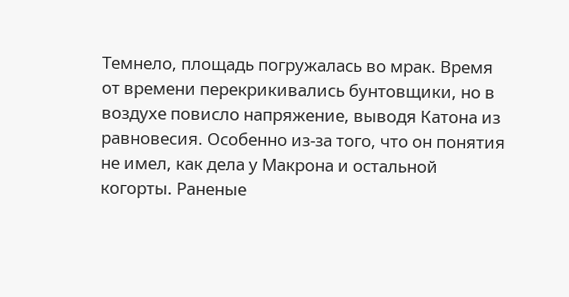Темнело, площадь погружалась во мрак. Время от времени перекрикивались бунтовщики, но в воздухе повисло напряжение, выводя Катона из равновесия. Особенно из-за того, что он понятия не имел, как дела у Макрона и остальной когорты. Раненые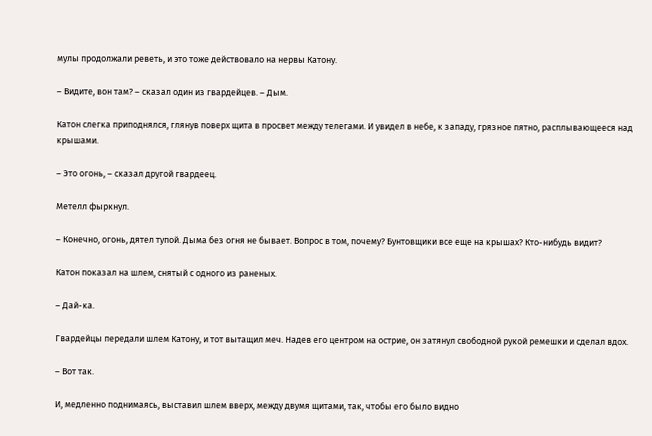мулы продолжали реветь, и это тоже действовало на нервы Катону.

– Видите, вон там? – сказал один из гвардейцев. – Дым.

Катон слегка приподнялся, глянув поверх щита в просвет между телегами. И увидел в небе, к западу, грязное пятно, расплывающееся над крышами.

– Это огонь, – сказал другой гвардеец.

Метелл фыркнул.

– Конечно, огонь, дятел тупой. Дыма без огня не бывает. Вопрос в том, почему? Бунтовщики все еще на крышах? Кто-нибудь видит?

Катон показал на шлем, снятый с одного из раненых.

– Дай-ка.

Гвардейцы передали шлем Катону, и тот вытащил меч. Надев его центром на острие, он затянул свободной рукой ремешки и сделал вдох.

– Вот так.

И, медленно поднимаясь, выставил шлем вверх, между двумя щитами, так, чтобы его было видно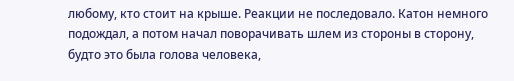любому, кто стоит на крыше. Реакции не последовало. Катон немного подождал, а потом начал поворачивать шлем из стороны в сторону, будто это была голова человека,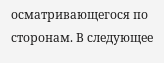осматривающегося по сторонам. В следующее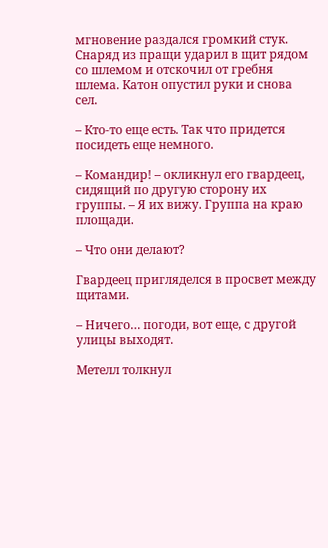мгновение раздался громкий стук. Снаряд из пращи ударил в щит рядом со шлемом и отскочил от гребня шлема. Катон опустил руки и снова сел.

– Кто-то еще есть. Так что придется посидеть еще немного.

– Командир! – окликнул его гвардеец, сидящий по другую сторону их группы. – Я их вижу. Группа на краю площади.

– Что они делают?

Гвардеец пригляделся в просвет между щитами.

– Ничего… погоди, вот еще, с другой улицы выходят.

Метелл толкнул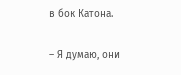в бок Катона.

– Я думаю, они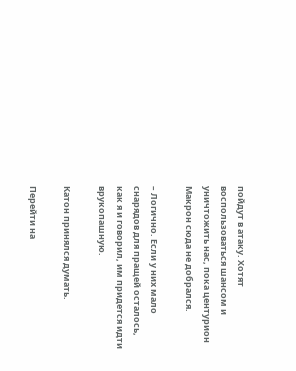пойдут в атаку. Хотят воспользоваться шансом и уничтожить нас, пока центурион Макрон сюда не добрался.

– Логично. Если у них мало снарядов для пращей осталось, как я и говорил, им придется идти врукопашную.

Катон принялся думать.

Перейти на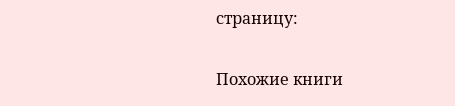страницу:

Похожие книги